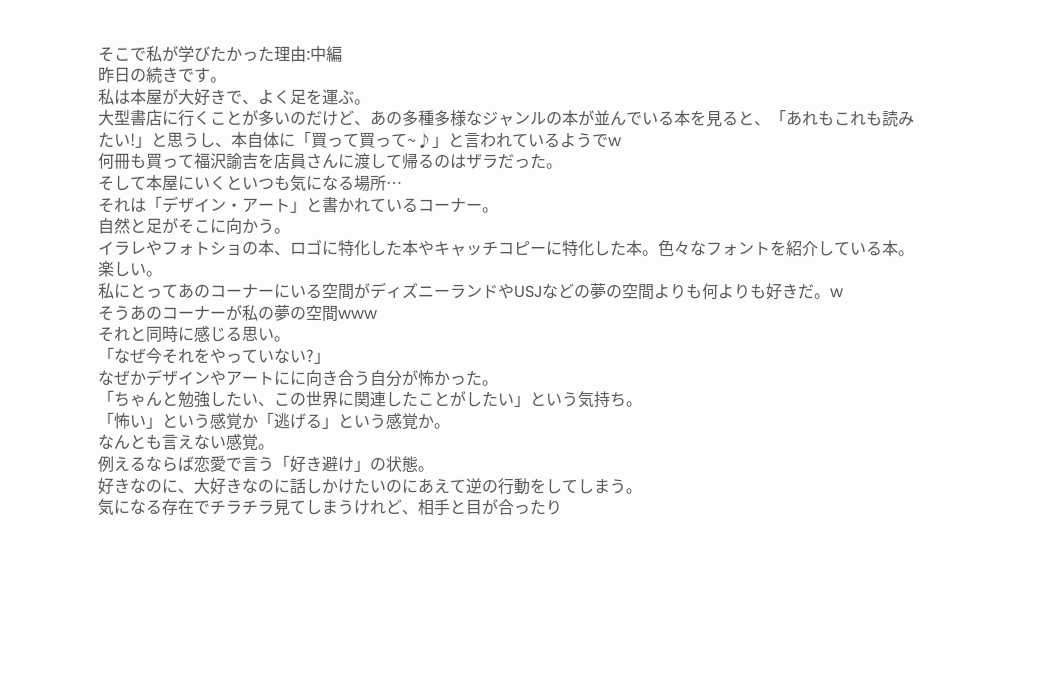そこで私が学びたかった理由:中編
昨日の続きです。
私は本屋が大好きで、よく足を運ぶ。
大型書店に行くことが多いのだけど、あの多種多様なジャンルの本が並んでいる本を見ると、「あれもこれも読みたい!」と思うし、本自体に「買って買って~♪」と言われているようでw
何冊も買って福沢諭吉を店員さんに渡して帰るのはザラだった。
そして本屋にいくといつも気になる場所…
それは「デザイン・アート」と書かれているコーナー。
自然と足がそこに向かう。
イラレやフォトショの本、ロゴに特化した本やキャッチコピーに特化した本。色々なフォントを紹介している本。
楽しい。
私にとってあのコーナーにいる空間がディズニーランドやUSJなどの夢の空間よりも何よりも好きだ。w
そうあのコーナーが私の夢の空間www
それと同時に感じる思い。
「なぜ今それをやっていない?」
なぜかデザインやアートにに向き合う自分が怖かった。
「ちゃんと勉強したい、この世界に関連したことがしたい」という気持ち。
「怖い」という感覚か「逃げる」という感覚か。
なんとも言えない感覚。
例えるならば恋愛で言う「好き避け」の状態。
好きなのに、大好きなのに話しかけたいのにあえて逆の行動をしてしまう。
気になる存在でチラチラ見てしまうけれど、相手と目が合ったり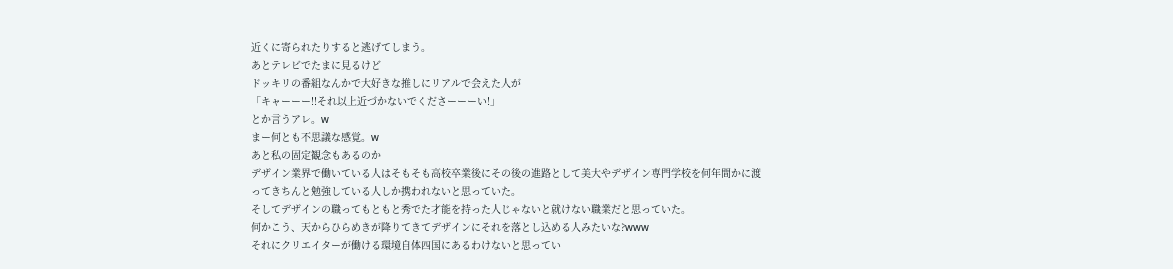近くに寄られたりすると逃げてしまう。
あとテレビでたまに見るけど
ドッキリの番組なんかで大好きな推しにリアルで会えた人が
「キャーーー!!それ以上近づかないでくださーーーい!」
とか言うアレ。w
まー何とも不思議な感覚。w
あと私の固定観念もあるのか
デザイン業界で働いている人はそもそも高校卒業後にその後の進路として美大やデザイン専門学校を何年間かに渡ってきちんと勉強している人しか携われないと思っていた。
そしてデザインの職ってもともと秀でた才能を持った人じゃないと就けない職業だと思っていた。
何かこう、天からひらめきが降りてきてデザインにそれを落とし込める人みたいな?www
それにクリエイターが働ける環境自体四国にあるわけないと思ってい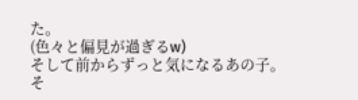た。
(色々と偏見が過ぎるw)
そして前からずっと気になるあの子。
そ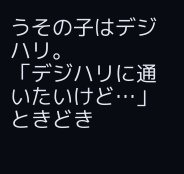うその子はデジハリ。
「デジハリに通いたいけど…」
ときどき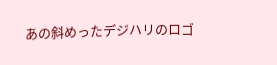あの斜めったデジハリのロゴ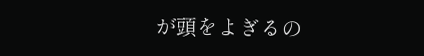が頭をよぎるの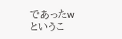であったw
というこ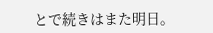とで続きはまた明日。